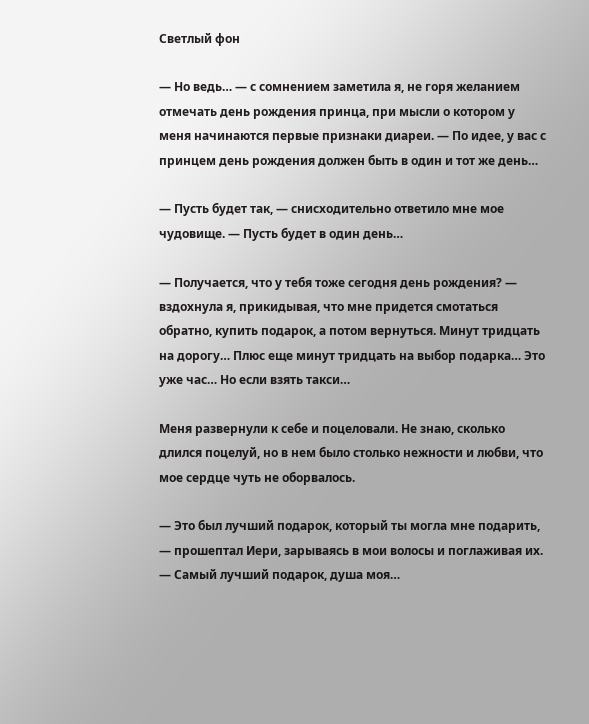Светлый фон

— Но ведь… — с сомнением заметила я, не горя желанием отмечать день рождения принца, при мысли о котором у меня начинаются первые признаки диареи. — По идее, у вас с принцем день рождения должен быть в один и тот же день…

— Пусть будет так, — снисходительно ответило мне мое чудовище. — Пусть будет в один день…

— Получается, что у тебя тоже сегодня день рождения? — вздохнула я, прикидывая, что мне придется смотаться обратно, купить подарок, а потом вернуться. Минут тридцать на дорогу… Плюс еще минут тридцать на выбор подарка… Это уже час… Но если взять такси…

Меня развернули к себе и поцеловали. Не знаю, сколько длился поцелуй, но в нем было столько нежности и любви, что мое сердце чуть не оборвалось.

— Это был лучший подарок, который ты могла мне подарить, — прошептал Иери, зарываясь в мои волосы и поглаживая их. — Самый лучший подарок, душа моя…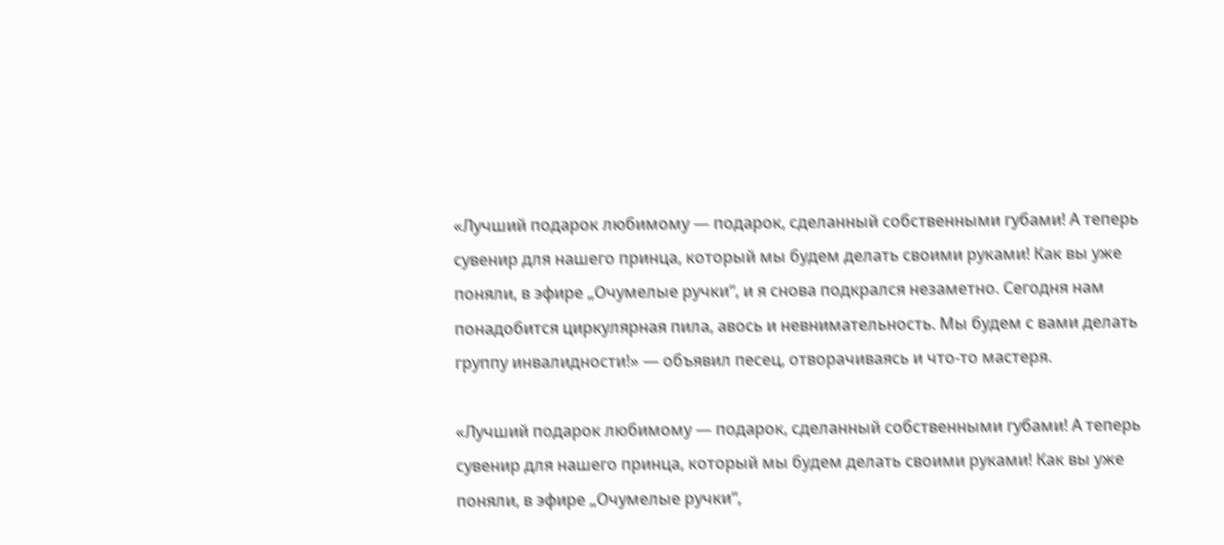«Лучший подарок любимому — подарок, сделанный собственными губами! А теперь сувенир для нашего принца, который мы будем делать своими руками! Как вы уже поняли, в эфире „Очумелые ручки“, и я снова подкрался незаметно. Сегодня нам понадобится циркулярная пила, авось и невнимательность. Мы будем с вами делать группу инвалидности!» — объявил песец, отворачиваясь и что-то мастеря.

«Лучший подарок любимому — подарок, сделанный собственными губами! А теперь сувенир для нашего принца, который мы будем делать своими руками! Как вы уже поняли, в эфире „Очумелые ручки“,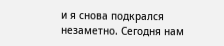и я снова подкрался незаметно. Сегодня нам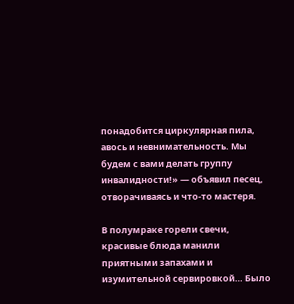понадобится циркулярная пила, авось и невнимательность. Мы будем с вами делать группу инвалидности!» — объявил песец, отворачиваясь и что-то мастеря.

В полумраке горели свечи, красивые блюда манили приятными запахами и изумительной сервировкой… Было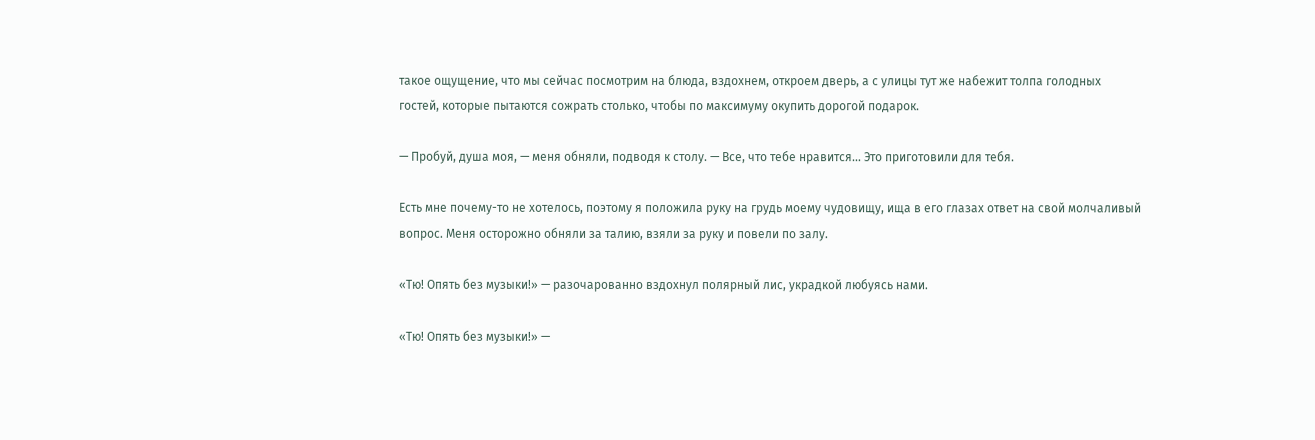такое ощущение, что мы сейчас посмотрим на блюда, вздохнем, откроем дверь, а с улицы тут же набежит толпа голодных гостей, которые пытаются сожрать столько, чтобы по максимуму окупить дорогой подарок.

— Пробуй, душа моя, — меня обняли, подводя к столу. — Все, что тебе нравится… Это приготовили для тебя.

Есть мне почему-то не хотелось, поэтому я положила руку на грудь моему чудовищу, ища в его глазах ответ на свой молчаливый вопрос. Меня осторожно обняли за талию, взяли за руку и повели по залу.

«Тю! Опять без музыки!» — разочарованно вздохнул полярный лис, украдкой любуясь нами.

«Тю! Опять без музыки!» —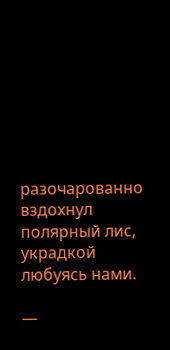разочарованно вздохнул полярный лис, украдкой любуясь нами.

—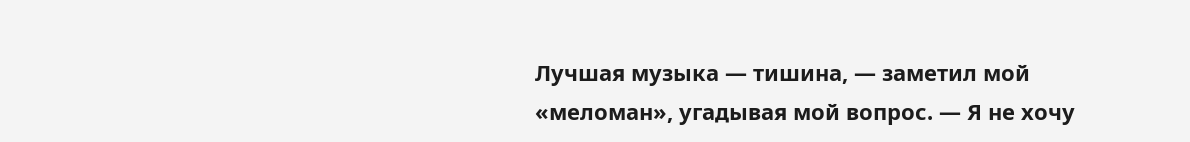Лучшая музыка — тишина, — заметил мой «меломан», угадывая мой вопрос. — Я не хочу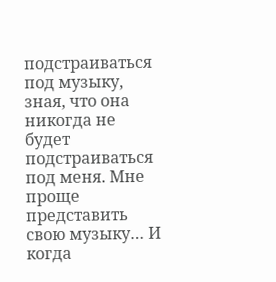подстраиваться под музыку, зная, что она никогда не будет подстраиваться под меня. Мне проще представить свою музыку… И когда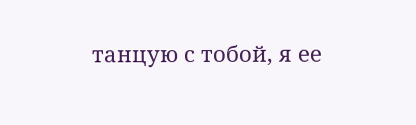танцую с тобой, я ее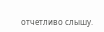отчетливо слышу.